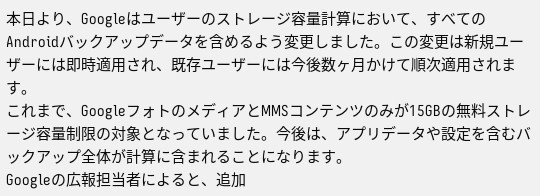本日より、Googleはユーザーのストレージ容量計算において、すべてのAndroidバックアップデータを含めるよう変更しました。この変更は新規ユーザーには即時適用され、既存ユーザーには今後数ヶ月かけて順次適用されます。
これまで、GoogleフォトのメディアとMMSコンテンツのみが15GBの無料ストレージ容量制限の対象となっていました。今後は、アプリデータや設定を含むバックアップ全体が計算に含まれることになります。
Googleの広報担当者によると、追加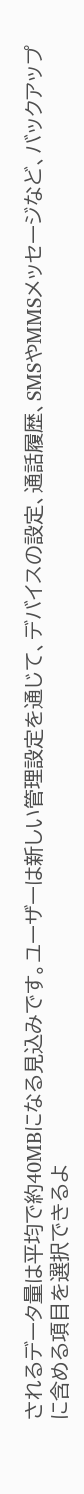されるデータ量は平均で約40MBになる見込みです。ユーザーは新しい管理設定を通じて、デバイスの設定、通話履歴、SMSやMMSメッセージなど、バックアップに含める項目を選択できるよ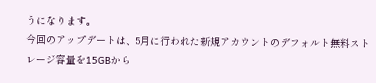うになります。
今回のアップデートは、5月に行われた新規アカウントのデフォルト無料ストレージ容量を15GBから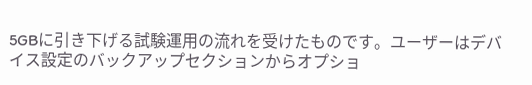5GBに引き下げる試験運用の流れを受けたものです。ユーザーはデバイス設定のバックアップセクションからオプショ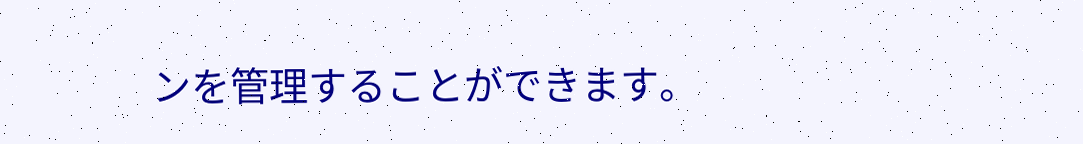ンを管理することができます。